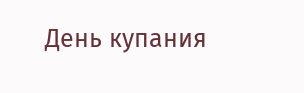День купания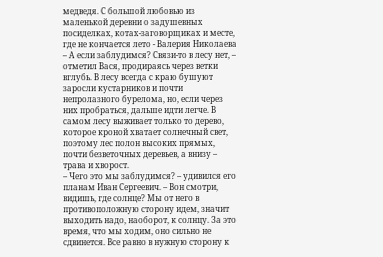медведя. С большой любовью из маленькой деревни о задушевных посиделках, котах-заговорщиках и месте, где не кончается лето - Валерия Николаева
– А если заблудимся? Связи-то в лесу нет, – отметил Вася, продираясь через ветки вглубь. В лесу всегда с краю бушуют заросли кустарников и почти непролазного бурелома, но, если через них пробраться, дальше идти легче. В самом лесу выживает только то дерево, которое кроной хватает солнечный свет, поэтому лес полон высоких прямых, почти безветочных деревьев, а внизу – трава и хворост.
– Чего это мы заблудимся? – удивился его планам Иван Сергеевич. – Вон смотри, видишь, где солнце? Мы от него в противоположную сторону идем, значит выходить надо, наоборот, к солнцу. За это время, что мы ходим, оно сильно не сдвинется. Все равно в нужную сторону к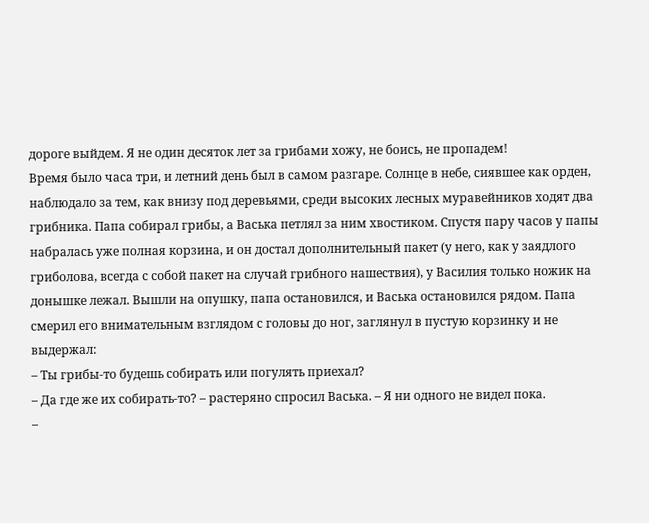дороге выйдем. Я не один десяток лет за грибами хожу, не боись, не пропадем!
Время было часа три, и летний день был в самом разгаре. Солнце в небе, сиявшее как орден, наблюдало за тем, как внизу под деревьями, среди высоких лесных муравейников ходят два грибника. Папа собирал грибы, а Васька петлял за ним хвостиком. Спустя пару часов у папы набралась уже полная корзина, и он достал дополнительный пакет (у него, как у заядлого гриболова, всегда с собой пакет на случай грибного нашествия), у Василия только ножик на донышке лежал. Вышли на опушку, папа остановился, и Васька остановился рядом. Папа смерил его внимательным взглядом с головы до ног, заглянул в пустую корзинку и не выдержал:
– Ты грибы-то будешь собирать или погулять приехал?
– Да где же их собирать-то? – растеряно спросил Васька. – Я ни одного не видел пока.
–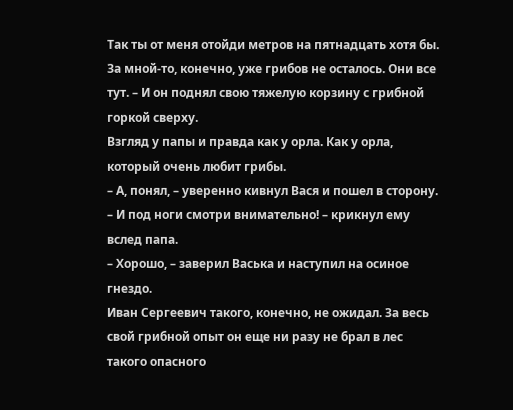Так ты от меня отойди метров на пятнадцать хотя бы. За мной-то, конечно, уже грибов не осталось. Они все тут. – И он поднял свою тяжелую корзину с грибной горкой сверху.
Взгляд у папы и правда как у орла. Как у орла, который очень любит грибы.
– А, понял, – уверенно кивнул Вася и пошел в сторону.
– И под ноги смотри внимательно! – крикнул ему вслед папа.
– Хорошо, – заверил Васька и наступил на осиное гнездо.
Иван Сергеевич такого, конечно, не ожидал. За весь свой грибной опыт он еще ни разу не брал в лес такого опасного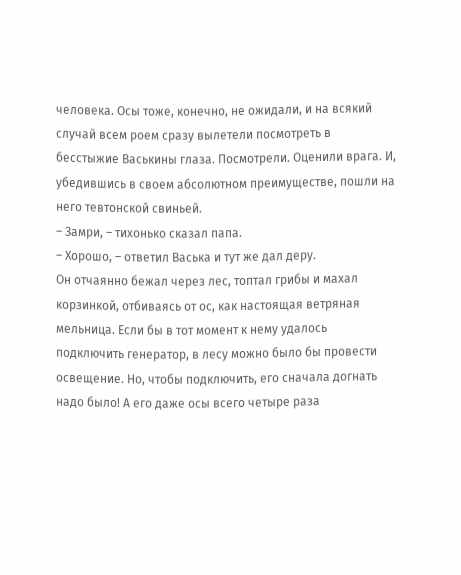человека. Осы тоже, конечно, не ожидали, и на всякий случай всем роем сразу вылетели посмотреть в бесстыжие Васькины глаза. Посмотрели. Оценили врага. И, убедившись в своем абсолютном преимуществе, пошли на него тевтонской свиньей.
– Замри, – тихонько сказал папа.
– Хорошо, – ответил Васька и тут же дал деру.
Он отчаянно бежал через лес, топтал грибы и махал корзинкой, отбиваясь от ос, как настоящая ветряная мельница. Если бы в тот момент к нему удалось подключить генератор, в лесу можно было бы провести освещение. Но, чтобы подключить, его сначала догнать надо было! А его даже осы всего четыре раза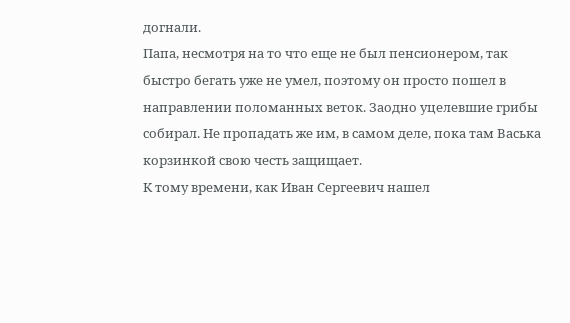догнали.
Папа, несмотря на то что еще не был пенсионером, так быстро бегать уже не умел, поэтому он просто пошел в направлении поломанных веток. Заодно уцелевшие грибы собирал. Не пропадать же им, в самом деле, пока там Васька корзинкой свою честь защищает.
К тому времени, как Иван Сергеевич нашел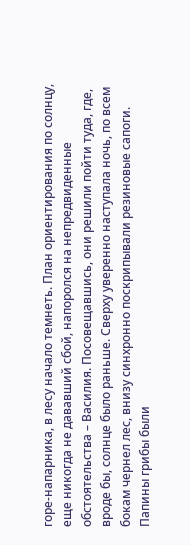горе-напарника, в лесу начало темнеть. План ориентирования по солнцу, еще никогда не дававший сбой, напоролся на непредвиденные обстоятельства – Василия. Посовещавшись, они решили пойти туда, где, вроде бы, солнце было раньше. Сверху уверенно наступала ночь, по всем бокам чернел лес, внизу синхронно поскрипывали резиновые сапоги. Папины грибы были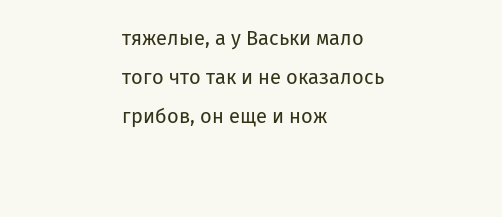тяжелые, а у Васьки мало того что так и не оказалось грибов, он еще и нож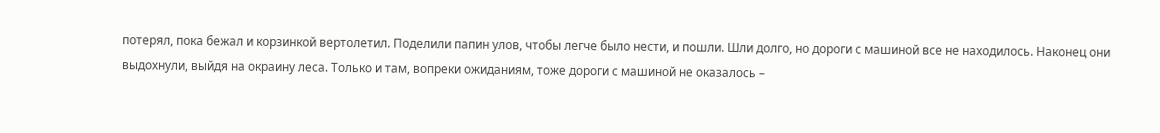потерял, пока бежал и корзинкой вертолетил. Поделили папин улов, чтобы легче было нести, и пошли. Шли долго, но дороги с машиной все не находилось. Наконец они выдохнули, выйдя на окраину леса. Только и там, вопреки ожиданиям, тоже дороги с машиной не оказалось –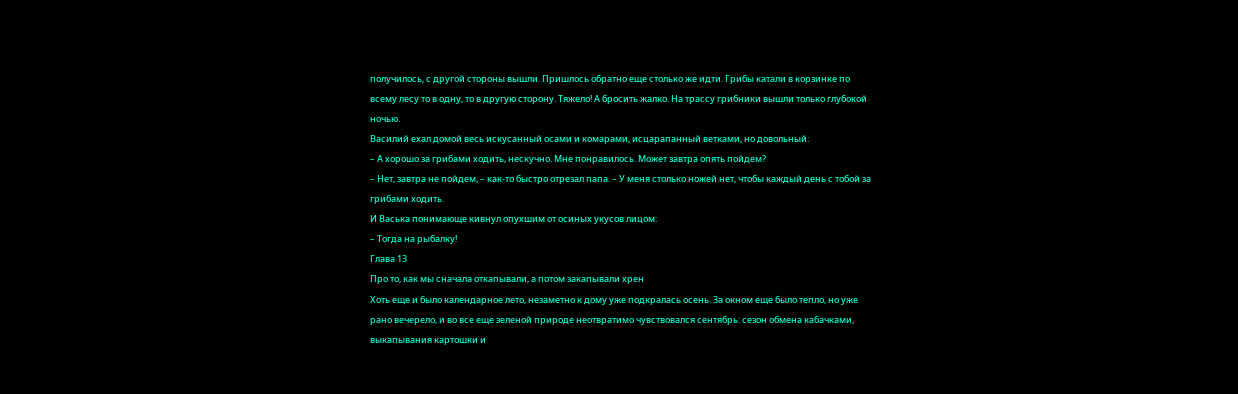получилось, с другой стороны вышли. Пришлось обратно еще столько же идти. Грибы катали в корзинке по всему лесу то в одну, то в другую сторону. Тяжело! А бросить жалко. На трассу грибники вышли только глубокой ночью.
Василий ехал домой весь искусанный осами и комарами, исцарапанный ветками, но довольный:
– А хорошо за грибами ходить, нескучно. Мне понравилось. Может завтра опять пойдем?
– Нет, завтра не пойдем, – как-то быстро отрезал папа. – У меня столько ножей нет, чтобы каждый день с тобой за грибами ходить.
И Васька понимающе кивнул опухшим от осиных укусов лицом:
– Тогда на рыбалку!
Глава 13
Про то, как мы сначала откапывали, а потом закапывали хрен
Хоть еще и было календарное лето, незаметно к дому уже подкралась осень. За окном еще было тепло, но уже рано вечерело, и во все еще зеленой природе неотвратимо чувствовался сентябрь: сезон обмена кабачками, выкапывания картошки и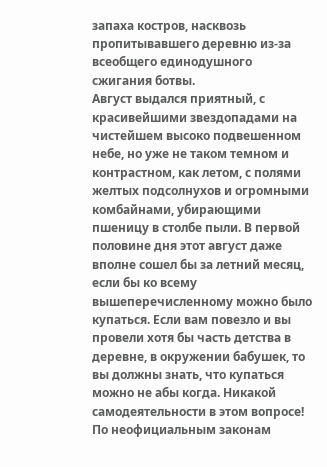запаха костров, насквозь пропитывавшего деревню из-за всеобщего единодушного сжигания ботвы.
Август выдался приятный, с красивейшими звездопадами на чистейшем высоко подвешенном небе, но уже не таком темном и контрастном, как летом, с полями желтых подсолнухов и огромными комбайнами, убирающими пшеницу в столбе пыли. В первой половине дня этот август даже вполне сошел бы за летний месяц, если бы ко всему вышеперечисленному можно было купаться. Если вам повезло и вы провели хотя бы часть детства в деревне, в окружении бабушек, то вы должны знать, что купаться можно не абы когда. Никакой самодеятельности в этом вопросе! По неофициальным законам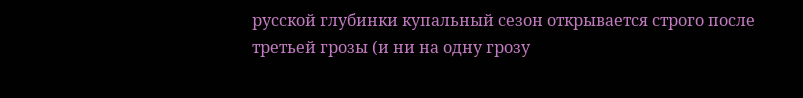русской глубинки купальный сезон открывается строго после третьей грозы (и ни на одну грозу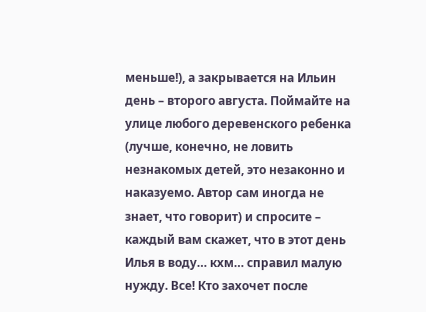меньше!), а закрывается на Ильин день – второго августа. Поймайте на улице любого деревенского ребенка (лучше, конечно, не ловить незнакомых детей, это незаконно и наказуемо. Автор сам иногда не знает, что говорит) и спросите – каждый вам скажет, что в этот день Илья в воду… кхм… справил малую нужду. Все! Кто захочет после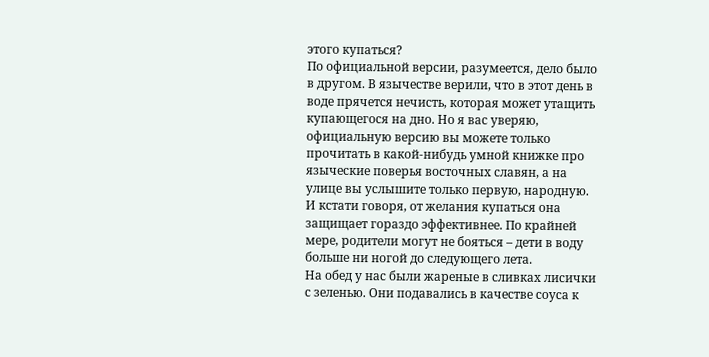этого купаться?
По официальной версии, разумеется, дело было в другом. В язычестве верили, что в этот день в воде прячется нечисть, которая может утащить купающегося на дно. Но я вас уверяю, официальную версию вы можете только прочитать в какой-нибудь умной книжке про языческие поверья восточных славян, а на улице вы услышите только первую, народную. И кстати говоря, от желания купаться она защищает гораздо эффективнее. По крайней мере, родители могут не бояться – дети в воду больше ни ногой до следующего лета.
На обед у нас были жареные в сливках лисички с зеленью. Они подавались в качестве соуса к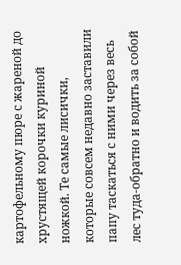картофельному пюре с жареной до хрустящей корочки куриной ножкой. Те самые лисички, которые совсем недавно заставили папу таскаться с ними через весь лес туда-обратно и водить за собой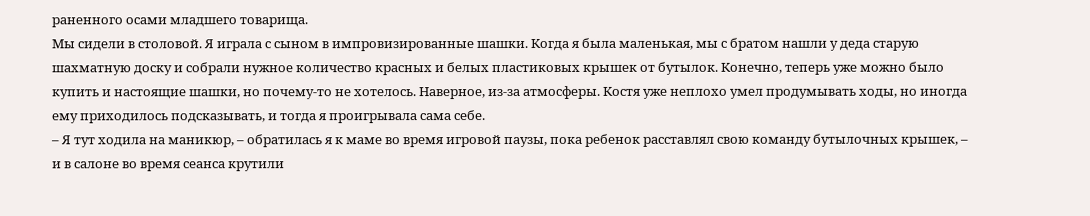раненного осами младшего товарища.
Мы сидели в столовой. Я играла с сыном в импровизированные шашки. Когда я была маленькая, мы с братом нашли у деда старую шахматную доску и собрали нужное количество красных и белых пластиковых крышек от бутылок. Конечно, теперь уже можно было купить и настоящие шашки, но почему-то не хотелось. Наверное, из-за атмосферы. Костя уже неплохо умел продумывать ходы, но иногда ему приходилось подсказывать, и тогда я проигрывала сама себе.
– Я тут ходила на маникюр, – обратилась я к маме во время игровой паузы, пока ребенок расставлял свою команду бутылочных крышек, – и в салоне во время сеанса крутили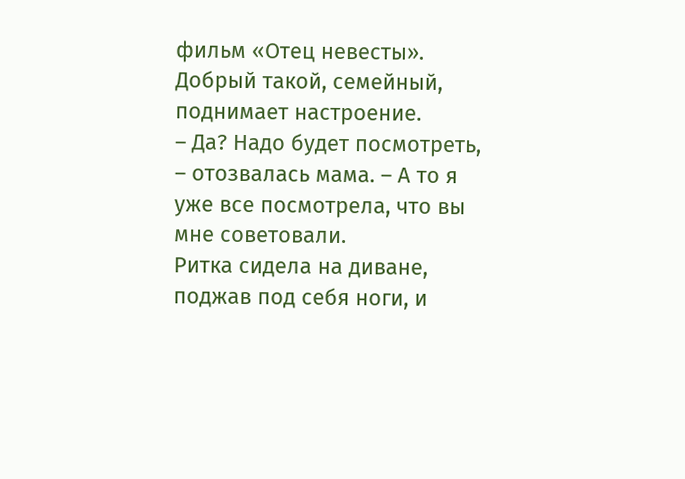фильм «Отец невесты». Добрый такой, семейный, поднимает настроение.
– Да? Надо будет посмотреть, – отозвалась мама. – А то я уже все посмотрела, что вы мне советовали.
Ритка сидела на диване, поджав под себя ноги, и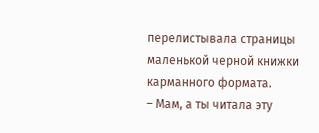перелистывала страницы маленькой черной книжки карманного формата.
– Мам, а ты читала эту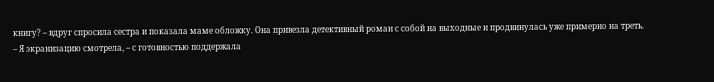книгу? – вдруг спросила сестра и показала маме обложку. Она привезла детективный роман с собой на выходные и продвинулась уже примерно на треть.
– Я экранизацию смотрела, – с готовностью поддержала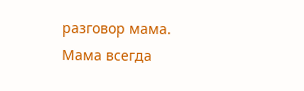разговор мама. Мама всегда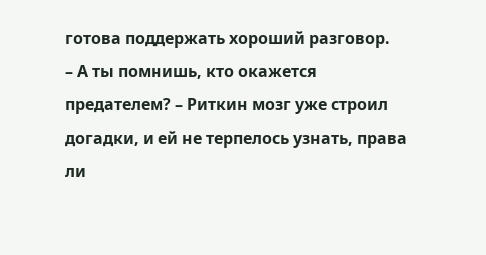готова поддержать хороший разговор.
– А ты помнишь, кто окажется предателем? – Риткин мозг уже строил догадки, и ей не терпелось узнать, права ли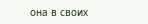она в своих